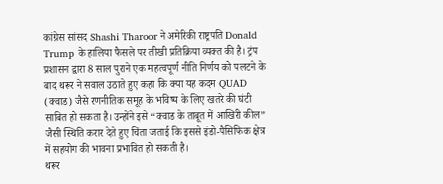कांग्रेस सांसद Shashi Tharoor ने अमेरिकी राष्ट्रपति Donald Trump के हालिया फैसले पर तीखी प्रतिक्रिया व्यक्त की है। ट्रंप प्रशासन द्वारा 8 साल पुराने एक महत्वपूर्ण नीति निर्णय को पलटने के बाद थरूर ने सवाल उठाते हुए कहा कि क्या यह कदम QUAD (क्वाड) जैसे रणनीतिक समूह के भविष्य के लिए खतरे की घंटी साबित हो सकता है। उन्होंने इसे “क्वाड के ताबूत में आखिरी कील” जैसी स्थिति करार देते हुए चिंता जताई कि इससे इंडो-पैसिफिक क्षेत्र में सहयोग की भावना प्रभावित हो सकती है।
थरूर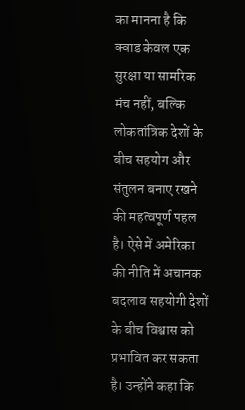का मानना है कि क्वाड केवल एक सुरक्षा या सामरिक मंच नहीं, बल्कि लोकतांत्रिक देशों के बीच सहयोग और संतुलन बनाए रखने की महत्वपूर्ण पहल है। ऐसे में अमेरिका की नीति में अचानक बदलाव सहयोगी देशों के बीच विश्वास को प्रभावित कर सकता है। उन्होंने कहा कि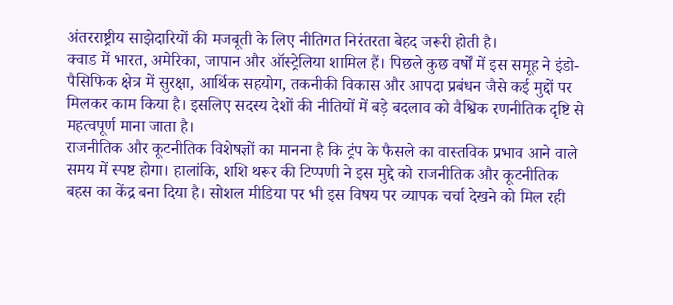अंतरराष्ट्रीय साझेदारियों की मजबूती के लिए नीतिगत निरंतरता बेहद जरूरी होती है।
क्वाड में भारत, अमेरिका, जापान और ऑस्ट्रेलिया शामिल हैं। पिछले कुछ वर्षों में इस समूह ने इंडो-पैसिफिक क्षेत्र में सुरक्षा, आर्थिक सहयोग, तकनीकी विकास और आपदा प्रबंधन जैसे कई मुद्दों पर मिलकर काम किया है। इसलिए सदस्य देशों की नीतियों में बड़े बदलाव को वैश्विक रणनीतिक दृष्टि से महत्वपूर्ण माना जाता है।
राजनीतिक और कूटनीतिक विशेषज्ञों का मानना है कि ट्रंप के फैसले का वास्तविक प्रभाव आने वाले समय में स्पष्ट होगा। हालांकि, शशि थरूर की टिप्पणी ने इस मुद्दे को राजनीतिक और कूटनीतिक बहस का केंद्र बना दिया है। सोशल मीडिया पर भी इस विषय पर व्यापक चर्चा देखने को मिल रही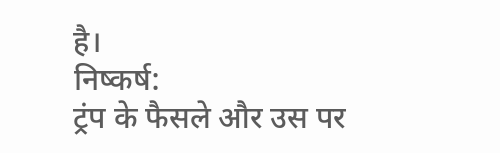है।
निष्कर्ष:
ट्रंप के फैसले और उस पर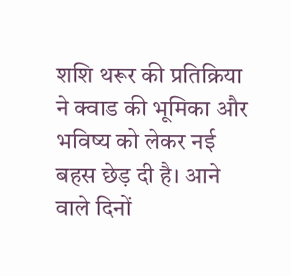शशि थरूर की प्रतिक्रिया ने क्वाड की भूमिका और भविष्य को लेकर नई बहस छेड़ दी है। आने वाले दिनों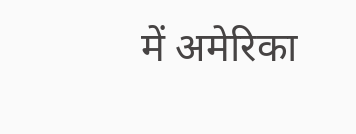में अमेरिका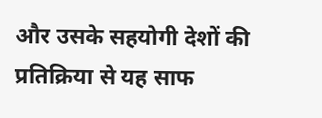और उसके सहयोगी देशों की प्रतिक्रिया से यह साफ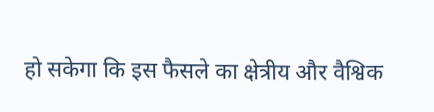हो सकेगा कि इस फैसले का क्षेत्रीय और वैश्विक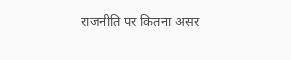राजनीति पर कितना असर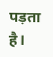पड़ता है।